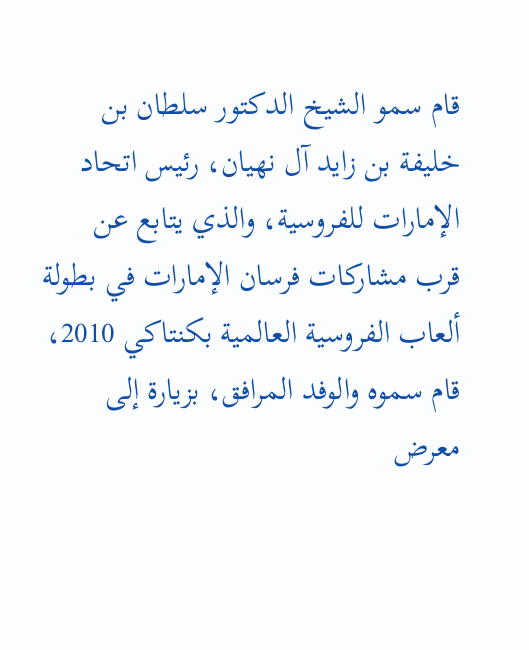قام سمو الشيخ الدكتور سلطان بن خليفة بن زايد آل نهيان، رئيس اتحاد الإمارات للفروسية، والذي يتابع عن قرب مشاركات فرسان الإمارات في بطولة ألعاب الفروسية العالمية بكنتاكي 2010، قام سموه والوفد المرافق، بزيارة إلى معرض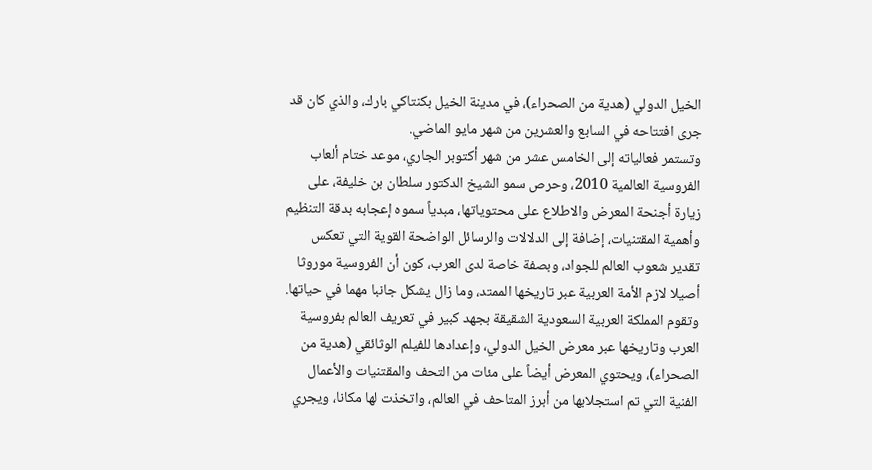الخيل الدولي (هدية من الصحراء)، في مدينة الخيل بكنتاكي بارك، والذي كان قد جرى افتتاحه في السابع والعشرين من شهر مايو الماضي.
وتستمر فعالياته إلى الخامس عشر من شهر أكتوبر الجاري، موعد ختام ألعاب الفروسية العالمية 2010، وحرص سمو الشيخ الدكتور سلطان بن خليفة، على زيارة أجنحة المعرض والاطلاع على محتوياتها، مبدياً سموه إعجابه بدقة التنظيم وأهمية المقتنيات، إضافة إلى الدلالات والرسائل الواضحة القوية التي تعكس تقدير شعوب العالم للجواد، وبصفة خاصة لدى العرب، كون أن الفروسية موروثا أصيلا لازم الأمة العربية عبر تاريخها الممتد، وما زال يشكل جانبا مهما في حياتها.
وتقوم المملكة العربية السعودية الشقيقة بجهد كبير في تعريف العالم بفروسية العرب وتاريخها عبر معرض الخيل الدولي، وإعدادها للفيلم الوثائقي (هدية من الصحراء)، ويحتوي المعرض أيضاً على مئات من التحف والمقتنيات والأعمال الفنية التي تم استجلابها من أبرز المتاحف في العالم، واتخذت لها مكانا، ويجري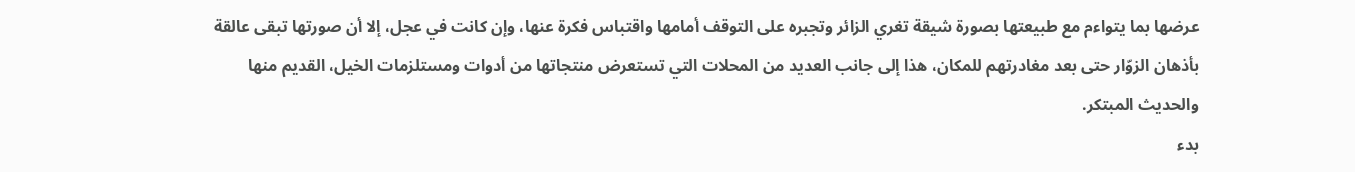عرضها بما يتواءم مع طبيعتها بصورة شيقة تغري الزائر وتجبره على التوقف أمامها واقتباس فكرة عنها، وإن كانت في عجل، إلا أن صورتها تبقى عالقة بأذهان الزوّار حتى بعد مغادرتهم للمكان، هذا إلى جانب العديد من المحلات التي تستعرض منتجاتها من أدوات ومستلزمات الخيل، القديم منها والحديث المبتكر.
بدء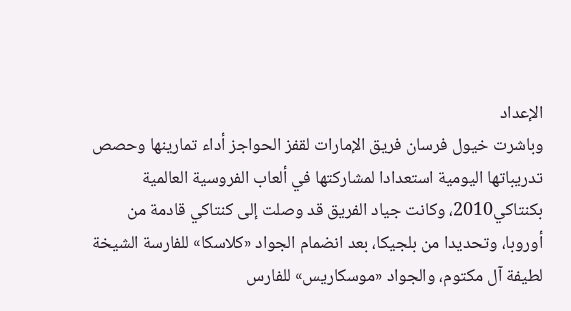الإعداد
وباشرت خيول فرسان فريق الإمارات لقفز الحواجز أداء تمارينها وحصص تدريباتها اليومية استعدادا لمشاركتها في ألعاب الفروسية العالمية بكنتاكي2010، وكانت جياد الفريق قد وصلت إلى كنتاكي قادمة من أوروبا، وتحديدا من بلجيكا، بعد انضمام الجواد «كلاسكا» للفارسة الشيخة لطيفة آل مكتوم، والجواد «موسكاريس» للفارس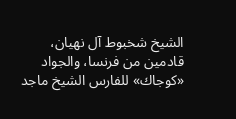الشيخ شخبوط آل نهيان، قادمين من فرنسا، والجواد «كوجاك» للفارس الشيخ ماجد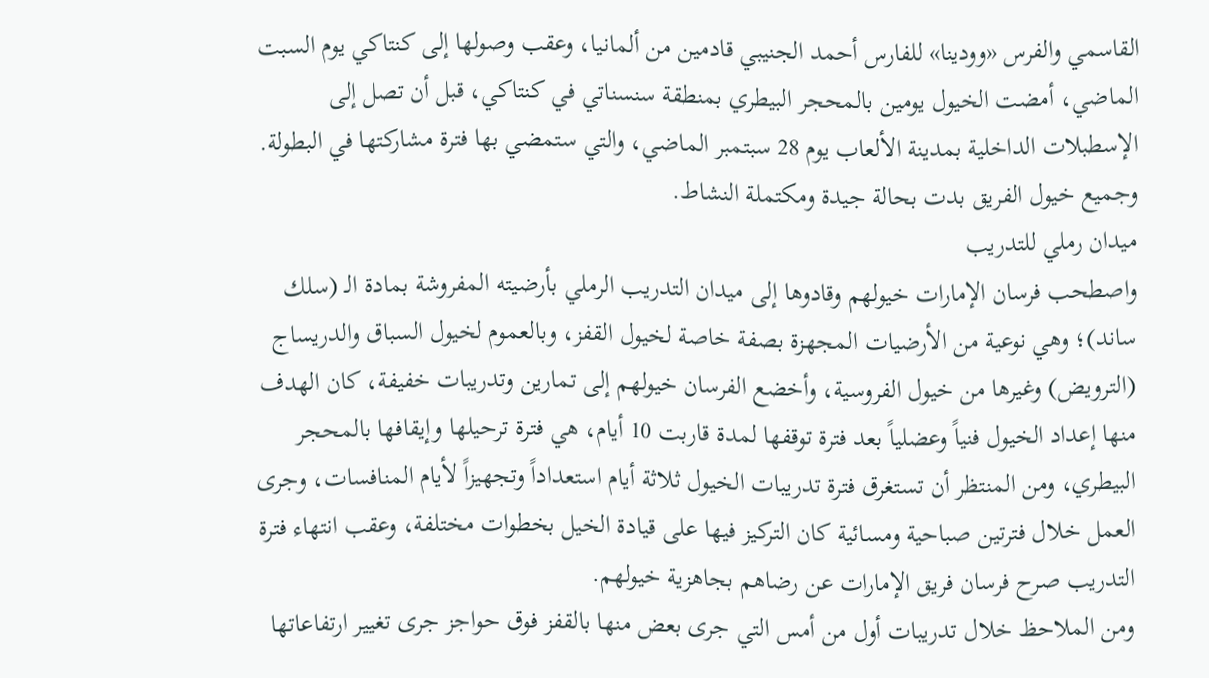القاسمي والفرس «وودينا» للفارس أحمد الجنيبي قادمين من ألمانيا، وعقب وصولها إلى كنتاكي يوم السبت الماضي، أمضت الخيول يومين بالمحجر البيطري بمنطقة سنسناتي في كنتاكي، قبل أن تصل إلى الإسطبلات الداخلية بمدينة الألعاب يوم 28 سبتمبر الماضي، والتي ستمضي بها فترة مشاركتها في البطولة. وجميع خيول الفريق بدت بحالة جيدة ومكتملة النشاط.
ميدان رملي للتدريب
واصطحب فرسان الإمارات خيولهم وقادوها إلى ميدان التدريب الرملي بأرضيته المفروشة بمادة الـ (سلك ساند)؛ وهي نوعية من الأرضيات المجهزة بصفة خاصة لخيول القفز، وبالعموم لخيول السباق والدريساج (الترويض) وغيرها من خيول الفروسية، وأخضع الفرسان خيولهم إلى تمارين وتدريبات خفيفة، كان الهدف منها إعداد الخيول فنياً وعضلياً بعد فترة توقفها لمدة قاربت 10 أيام، هي فترة ترحيلها وإيقافها بالمحجر البيطري، ومن المنتظر أن تستغرق فترة تدريبات الخيول ثلاثة أيام استعداداً وتجهيزاً لأيام المنافسات، وجرى العمل خلال فترتين صباحية ومسائية كان التركيز فيها على قيادة الخيل بخطوات مختلفة، وعقب انتهاء فترة التدريب صرح فرسان فريق الإمارات عن رضاهم بجاهزية خيولهم.
ومن الملاحظ خلال تدريبات أول من أمس التي جرى بعض منها بالقفز فوق حواجز جرى تغيير ارتفاعاتها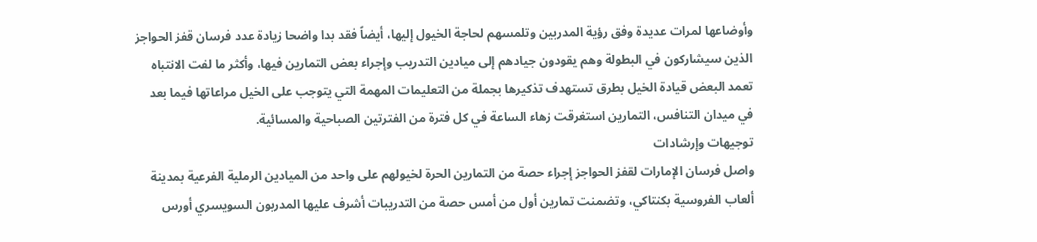وأوضاعها لمرات عديدة وفق رؤية المدربين وتلمسهم لحاجة الخيول إليها، أيضاً فقد بدا واضحا زيادة عدد فرسان قفز الحواجز الذين سيشاركون في البطولة وهم يقودون جيادهم إلى ميادين التدريب وإجراء بعض التمارين فيها، وأكثر ما لفت الانتباه تعمد البعض قيادة الخيل بطرق تستهدف تذكيرها بجملة من التعليمات المهمة التي يتوجب على الخيل مراعاتها فيما بعد في ميدان التنافس، التمارين استغرقت زهاء الساعة في كل فترة من الفترتين الصباحية والمسائية.
توجيهات وإرشادات
واصل فرسان الإمارات لقفز الحواجز إجراء حصة من التمارين الحرة لخيولهم على واحد من الميادين الرملية الفرعية بمدينة ألعاب الفروسية بكنتاكي، وتضمنت تمارين أول من أمس حصة من التدريبات أشرف عليها المدربون السويسري أورس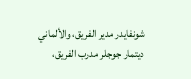شونفايدر مدير الفريق، والألماني ديتمار جوجلر مدرب الفريق،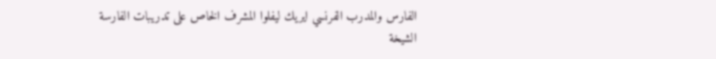الفارس والمدرب الفرنسي ايريك ليفلوا المشرف الخاص على تدريبات الفارسة الشيخة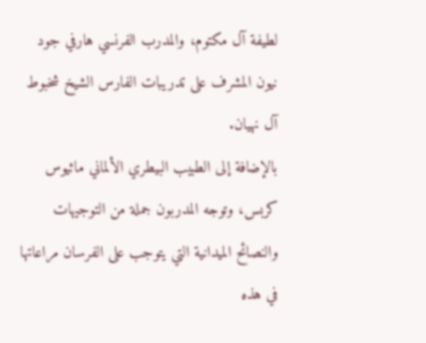لطيفة آل مكتوم، والمدرب الفرنسي هارفي جود نيون المشرف على تدريبات الفارس الشيخ شخبوط آل نهيان.
بالإضافة إلى الطبيب البيطري الألماني ماثيوس كربس، وتوجه المدربون جملة من التوجيهات والنصائح الميدانية التي يتوجب على الفرسان مراعاتها في هذه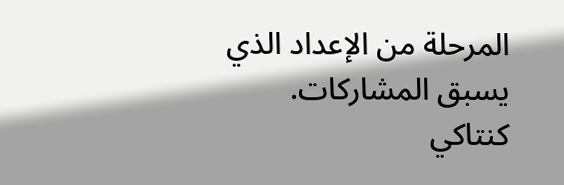المرحلة من الإعداد الذي يسبق المشاركات.
كنتاكي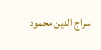سراج الدين محمود